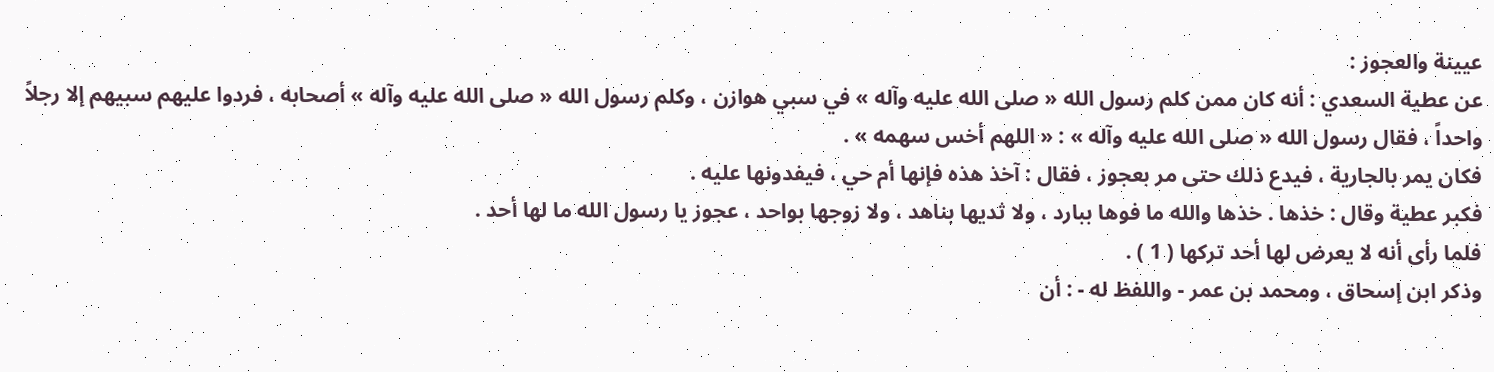عيينة والعجوز :
عن عطية السعدي : أنه كان ممن كلم رسول الله « صلى الله عليه وآله » في سبي هوازن ، وكلم رسول الله « صلى الله عليه وآله » أصحابه ، فردوا عليهم سبيهم إلا رجلاً واحداً ، فقال رسول الله « صلى الله عليه وآله » : « اللهم أخس سهمه » .
فكان يمر بالجارية ، فيدع ذلك حتى مر بعجوز ، فقال : آخذ هذه فإنها أم حي ، فيفدونها عليه .
فكبر عطية وقال : خذها . خذها والله ما فوها ببارد ، ولا ثديها بناهد ، ولا زوجها بواحد ، عجوز يا رسول الله ما لها أحد .
فلما رأى أنه لا يعرض لها أحد تركها ( 1 ) .
وذكر ابن إسحاق ، ومحمد بن عمر - واللفظ له - : أن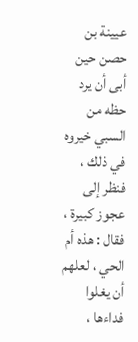عيينة بن حصن حين أبى أن يرد حظه من السبي خيروه في ذلك ، فنظر إلى عجوز كبيرة ، فقال : هذه أم الحي ، لعلهم أن يغلوا فداءها ،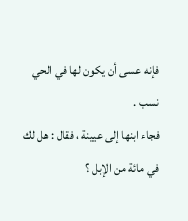فإنه عسى أن يكون لها في الحي نسب .
فجاء ابنها إلى عيينة ، فقال : هل لك في مائة من الإبل ؟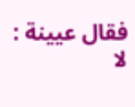فقال عيينة : لا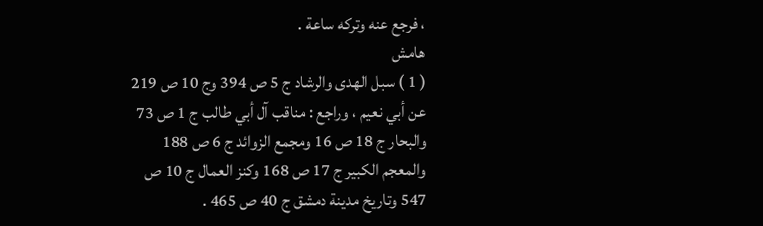، فرجع عنه وتركه ساعة .
هامش
( 1 ) سبل الهدى والرشاد ج 5 ص 394 وج 10 ص 219 عن أبي نعيم ، وراجع : مناقب آل أبي طالب ج 1 ص 73 والبحار ج 18 ص 16 ومجمع الزوائد ج 6 ص 188 والمعجم الكبير ج 17 ص 168 وكنز العمال ج 10 ص 547 وتاريخ مدينة دمشق ج 40 ص 465 .